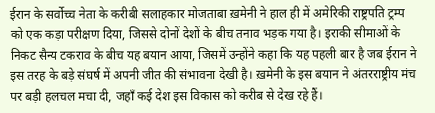ईरान के सर्वोच्च नेता के करीबी सलाहकार मोजताबा ख़मेनी ने हाल ही में अमेरिकी राष्ट्रपति ट्रम्प को एक कड़ा परीक्षण दिया, जिससे दोनों देशों के बीच तनाव भड़क गया है। इराकी सीमाओं के निकट सैन्य टकराव के बीच यह बयान आया, जिसमें उन्होंने कहा कि यह पहली बार है जब ईरान ने इस तरह के बड़े संघर्ष में अपनी जीत की संभावना देखी है। ख़मेनी के इस बयान ने अंतरराष्ट्रीय मंच पर बड़ी हलचल मचा दी, जहाँ कई देश इस विकास को करीब से देख रहे हैं।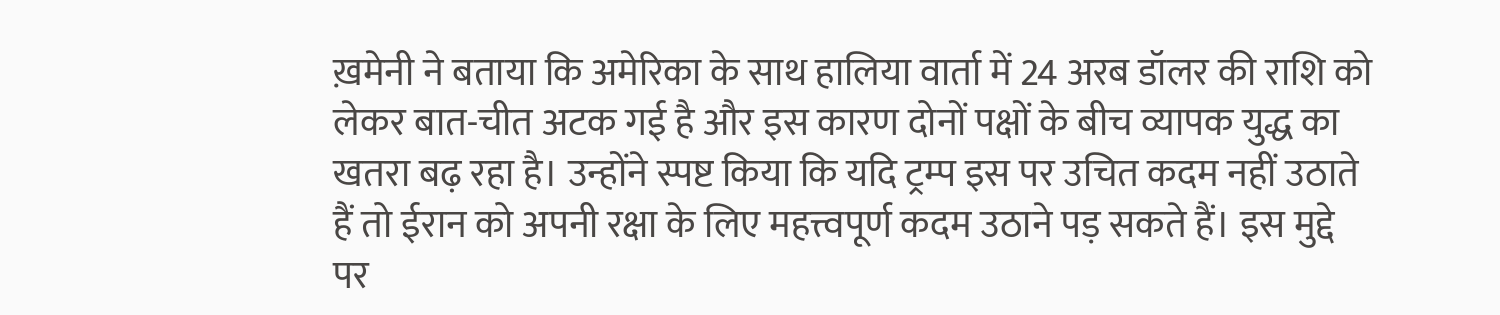ख़मेनी ने बताया कि अमेरिका के साथ हालिया वार्ता में 24 अरब डॉलर की राशि को लेकर बात-चीत अटक गई है और इस कारण दोनों पक्षों के बीच व्यापक युद्ध का खतरा बढ़ रहा है। उन्होंने स्पष्ट किया कि यदि ट्रम्प इस पर उचित कदम नहीं उठाते हैं तो ईरान को अपनी रक्षा के लिए महत्त्वपूर्ण कदम उठाने पड़ सकते हैं। इस मुद्दे पर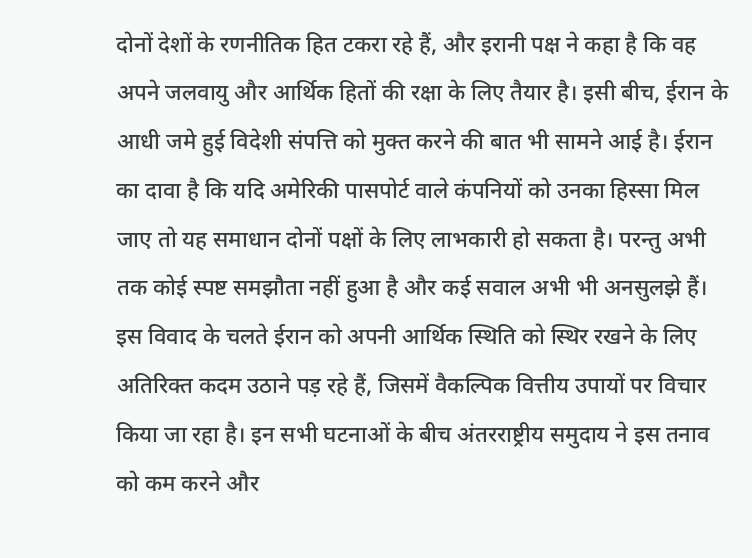दोनों देशों के रणनीतिक हित टकरा रहे हैं, और इरानी पक्ष ने कहा है कि वह अपने जलवायु और आर्थिक हितों की रक्षा के लिए तैयार है। इसी बीच, ईरान के आधी जमे हुई विदेशी संपत्ति को मुक्त करने की बात भी सामने आई है। ईरान का दावा है कि यदि अमेरिकी पासपोर्ट वाले कंपनियों को उनका हिस्सा मिल जाए तो यह समाधान दोनों पक्षों के लिए लाभकारी हो सकता है। परन्तु अभी तक कोई स्पष्ट समझौता नहीं हुआ है और कई सवाल अभी भी अनसुलझे हैं। इस विवाद के चलते ईरान को अपनी आर्थिक स्थिति को स्थिर रखने के लिए अतिरिक्त कदम उठाने पड़ रहे हैं, जिसमें वैकल्पिक वित्तीय उपायों पर विचार किया जा रहा है। इन सभी घटनाओं के बीच अंतरराष्ट्रीय समुदाय ने इस तनाव को कम करने और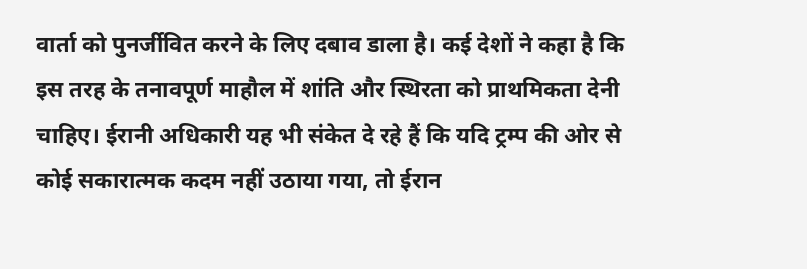वार्ता को पुनर्जीवित करने के लिए दबाव डाला है। कई देशों ने कहा है कि इस तरह के तनावपूर्ण माहौल में शांति और स्थिरता को प्राथमिकता देनी चाहिए। ईरानी अधिकारी यह भी संकेत दे रहे हैं कि यदि ट्रम्प की ओर से कोई सकारात्मक कदम नहीं उठाया गया, तो ईरान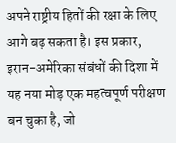अपने राष्ट्रीय हितों की रक्षा के लिए आगे बढ़ सकता है। इस प्रकार, इरान-अमेरिका संबंधों की दिशा में यह नया मोड़ एक महत्वपूर्ण परीक्षण बन चुका है, जो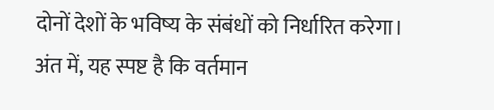दोनों देशों के भविष्य के संबंधों को निर्धारित करेगा। अंत में, यह स्पष्ट है कि वर्तमान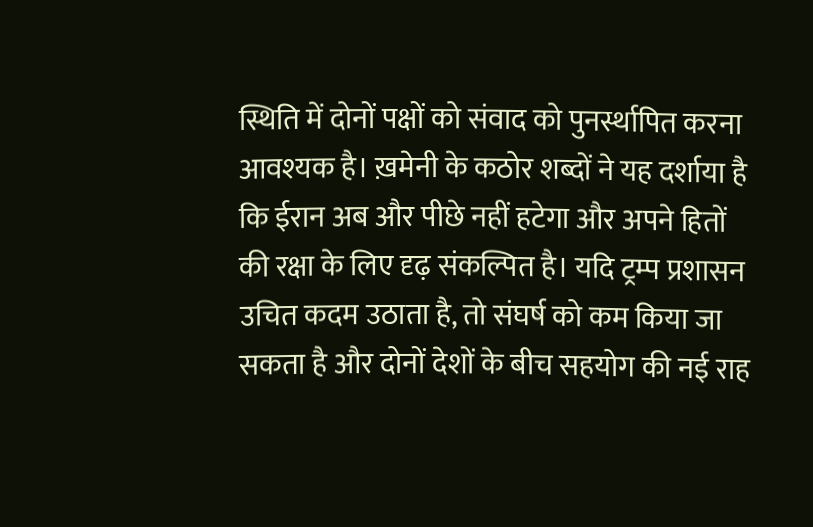स्थिति में दोनों पक्षों को संवाद को पुनर्स्थापित करना आवश्यक है। ख़मेनी के कठोर शब्दों ने यह दर्शाया है कि ईरान अब और पीछे नहीं हटेगा और अपने हितों की रक्षा के लिए दृढ़ संकल्पित है। यदि ट्रम्प प्रशासन उचित कदम उठाता है, तो संघर्ष को कम किया जा सकता है और दोनों देशों के बीच सहयोग की नई राह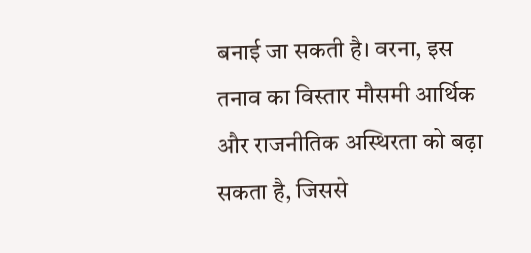बनाई जा सकती है। वरना, इस तनाव का विस्तार मौसमी आर्थिक और राजनीतिक अस्थिरता को बढ़ा सकता है, जिससे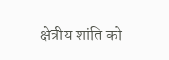क्षेत्रीय शांति को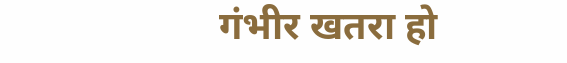गंभीर खतरा हो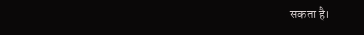सकता है।